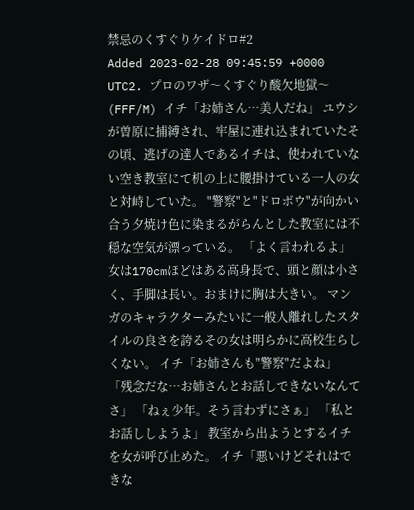禁忌のくすぐりケイドロ#2
Added 2023-02-28 09:45:59 +0000 UTC2. プロのワザ〜くすぐり酸欠地獄〜 (FFF/M) イチ「お姉さん…美人だね」 ユウシが曽原に捕縛され、牢屋に連れ込まれていたその頃、逃げの達人であるイチは、使われていない空き教室にて机の上に腰掛けている一人の女と対峙していた。 "警察"と"ドロボウ"が向かい合う夕焼け色に染まるがらんとした教室には不穏な空気が漂っている。 「よく言われるよ」 女は170cmほどはある高身長で、頭と顔は小さく、手脚は長い。おまけに胸は大きい。 マンガのキャラクターみたいに一般人離れしたスタイルの良さを誇るその女は明らかに高校生らしくない。 イチ「お姉さんも"警察"だよね」 「残念だな…お姉さんとお話しできないなんてさ」 「ねぇ少年。そう言わずにさぁ」 「私とお話ししようよ」 教室から出ようとするイチを女が呼び止めた。 イチ「悪いけどそれはできな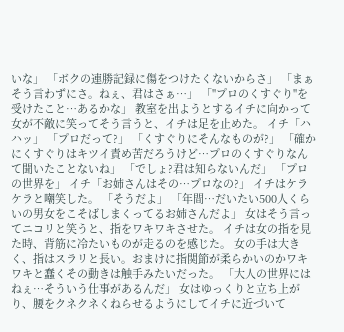いな」 「ボクの連勝記録に傷をつけたくないからさ」 「まぁそう言わずにさ。ねぇ、君はさぁ…」 「"プロのくすぐり"を受けたこと…あるかな」 教室を出ようとするイチに向かって女が不敵に笑ってそう言うと、イチは足を止めた。 イチ「ハハッ」 「プロだって?」 「くすぐりにそんなものが?」 「確かにくすぐりはキツイ責め苦だろうけど…プロのくすぐりなんて聞いたことないね」 「でしょ?君は知らないんだ」 「プロの世界を」 イチ「お姉さんはその…プロなの?」 イチはケラケラと嘲笑した。 「そうだよ」 「年間…だいたい500人くらいの男女をこそばしまくってるお姉さんだよ」 女はそう言ってニコリと笑うと、指をワキワキさせた。 イチは女の指を見た時、背筋に冷たいものが走るのを感じた。 女の手は大きく、指はスラリと長い。おまけに指関節が柔らかいのかワキワキと蠢くその動きは触手みたいだった。 「大人の世界にはねぇ…そういう仕事があるんだ」 女はゆっくりと立ち上がり、腰をクネクネくねらせるようにしてイチに近づいて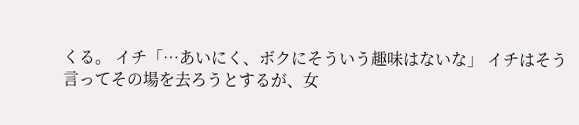くる。 イチ「…あいにく、ボクにそういう趣味はないな」 イチはそう言ってその場を去ろうとするが、女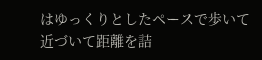はゆっくりとしたペースで歩いて近づいて距離を詰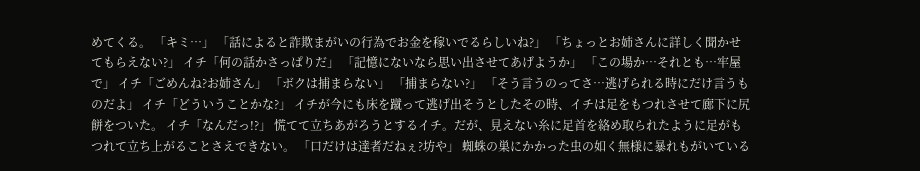めてくる。 「キミ…」 「話によると詐欺まがいの行為でお金を稼いでるらしいね?」 「ちょっとお姉さんに詳しく聞かせてもらえない?」 イチ「何の話かさっぱりだ」 「記憶にないなら思い出させてあげようか」 「この場か…それとも…牢屋で」 イチ「ごめんね?お姉さん」 「ボクは捕まらない」 「捕まらない?」 「そう言うのってさ…逃げられる時にだけ言うものだよ」 イチ「どういうことかな?」 イチが今にも床を蹴って逃げ出そうとしたその時、イチは足をもつれさせて廊下に尻餅をついた。 イチ「なんだっ!?」 慌てて立ちあがろうとするイチ。だが、見えない糸に足首を絡め取られたように足がもつれて立ち上がることさえできない。 「口だけは達者だねぇ?坊や」 蜘蛛の巣にかかった虫の如く無様に暴れもがいている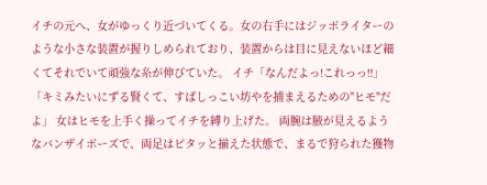イチの元へ、女がゆっくり近づいてくる。女の右手にはジッポライターのような小さな装置が握りしめられており、装置からは目に見えないほど細くてそれでいて頑強な糸が伸びていた。 イチ「なんだよっ!これっっ!!」 「キミみたいにずる賢くて、すばしっこい坊やを捕まえるための"ヒモ"だよ」 女はヒモを上手く操ってイチを縛り上げた。 両腕は腋が見えるようなバンザイポーズで、両足はピタッと揃えた状態で、まるで狩られた獲物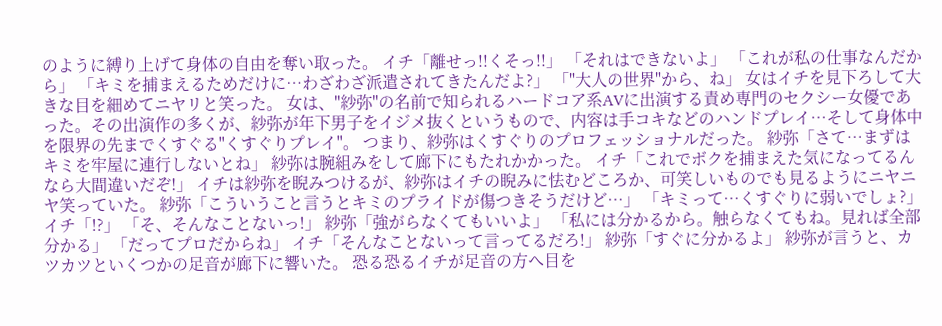のように縛り上げて身体の自由を奪い取った。 イチ「離せっ!!くそっ!!」 「それはできないよ」 「これが私の仕事なんだから」 「キミを捕まえるためだけに…わざわざ派遣されてきたんだよ?」 「"大人の世界"から、ね」 女はイチを見下ろして大きな目を細めてニヤリと笑った。 女は、"紗弥"の名前で知られるハードコア系AVに出演する責め専門のセクシー女優であった。その出演作の多くが、紗弥が年下男子をイジメ抜くというもので、内容は手コキなどのハンドプレイ…そして身体中を限界の先までくすぐる"くすぐりプレイ"。 つまり、紗弥はくすぐりのプロフェッショナルだった。 紗弥「さて…まずはキミを牢屋に連行しないとね」 紗弥は腕組みをして廊下にもたれかかった。 イチ「これでボクを捕まえた気になってるんなら大間違いだぞ!」 イチは紗弥を睨みつけるが、紗弥はイチの睨みに怯むどころか、可笑しいものでも見るようにニヤニヤ笑っていた。 紗弥「こういうこと言うとキミのプライドが傷つきそうだけど…」 「キミって…くすぐりに弱いでしょ?」 イチ「!?」 「そ、そんなことないっ!」 紗弥「強がらなくてもいいよ」 「私には分かるから。触らなくてもね。見れば全部分かる」 「だってプロだからね」 イチ「そんなことないって言ってるだろ!」 紗弥「すぐに分かるよ」 紗弥が言うと、カツカツといくつかの足音が廊下に響いた。 恐る恐るイチが足音の方へ目を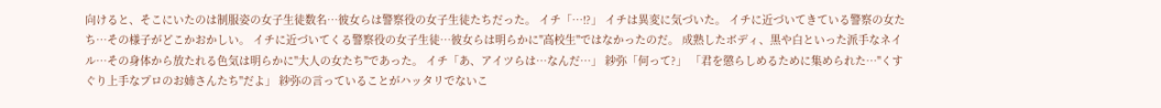向けると、そこにいたのは制服姿の女子生徒数名…彼女らは警察役の女子生徒たちだった。 イチ「…!?」 イチは異変に気づいた。 イチに近づいてきている警察の女たち…その様子がどこかおかしい。 イチに近づいてくる警察役の女子生徒…彼女らは明らかに"高校生"ではなかったのだ。 成熟したボディ、黒や白といった派手なネイル…その身体から放たれる色気は明らかに"大人の女たち"であった。 イチ「あ、アイツらは…なんだ…」 紗弥「何って?」 「君を懲らしめるために集められた…"くすぐり上手なプロのお姉さんたち"だよ」 紗弥の言っていることがハッタリでないこ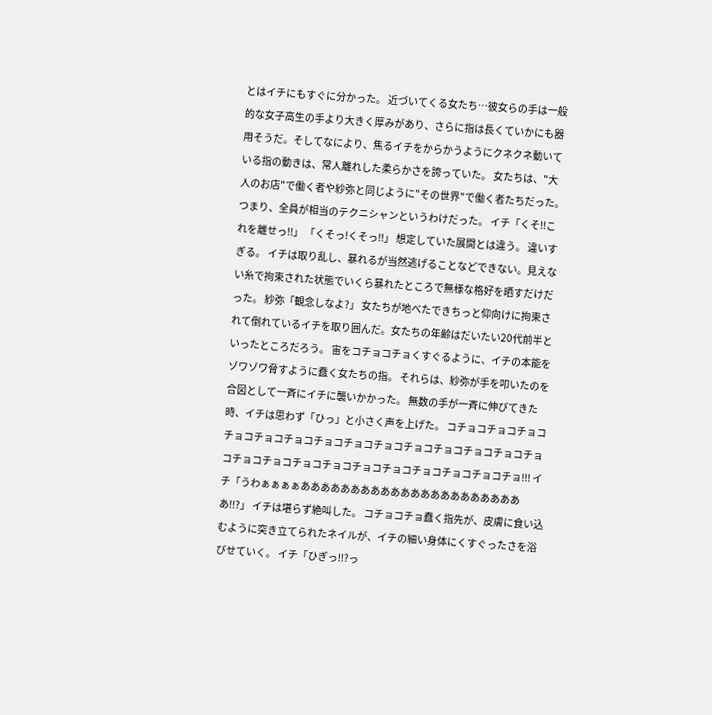とはイチにもすぐに分かった。 近づいてくる女たち…彼女らの手は一般的な女子高生の手より大きく厚みがあり、さらに指は長くていかにも器用そうだ。そしてなにより、焦るイチをからかうようにクネクネ動いている指の動きは、常人離れした柔らかさを誇っていた。 女たちは、"大人のお店"で働く者や紗弥と同じように"その世界"で働く者たちだった。 つまり、全員が相当のテクニシャンというわけだった。 イチ「くそ!!これを離せっ!!」 「くそっ!くそっ!!」 想定していた展開とは違う。 違いすぎる。 イチは取り乱し、暴れるが当然逃げることなどできない。見えない糸で拘束された状態でいくら暴れたところで無様な格好を晒すだけだった。 紗弥「観念しなよ?」 女たちが地べたできちっと仰向けに拘束されて倒れているイチを取り囲んだ。女たちの年齢はだいたい20代前半といったところだろう。 宙をコチョコチョくすぐるように、イチの本能をゾワゾワ脅すように蠢く女たちの指。 それらは、紗弥が手を叩いたのを合図として一斉にイチに襲いかかった。 無数の手が一斉に伸びてきた時、イチは思わず「ひっ」と小さく声を上げた。 コチョコチョコチョコチョコチョコチョコチョコチョコチョコチョコチョコチョコチョコチョコチョコチョコチョコチョコチョコチョコチョコチョコチョコチョ!!! イチ「うわぁぁぁぁあああああああああああああああああああああああ!!?」 イチは堪らず絶叫した。 コチョコチョ蠢く指先が、皮膚に食い込むように突き立てられたネイルが、イチの細い身体にくすぐったさを浴びせていく。 イチ「ひぎっ!!?っ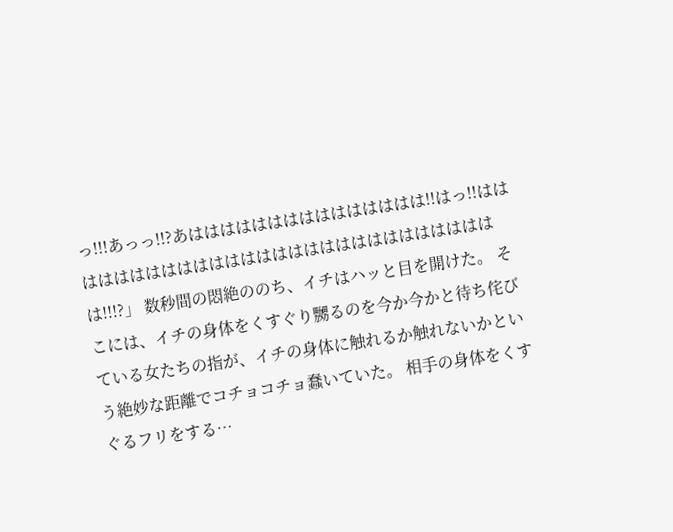っ!!!あっっ!!?あははははははははははははははは!!はっ!!ははははははははははははははははははははははははははははは!!!?」 数秒間の悶絶ののち、イチはハッと目を開けた。 そこには、イチの身体をくすぐり嬲るのを今か今かと待ち侘びている女たちの指が、イチの身体に触れるか触れないかという絶妙な距離でコチョコチョ蠢いていた。 相手の身体をくすぐるフリをする…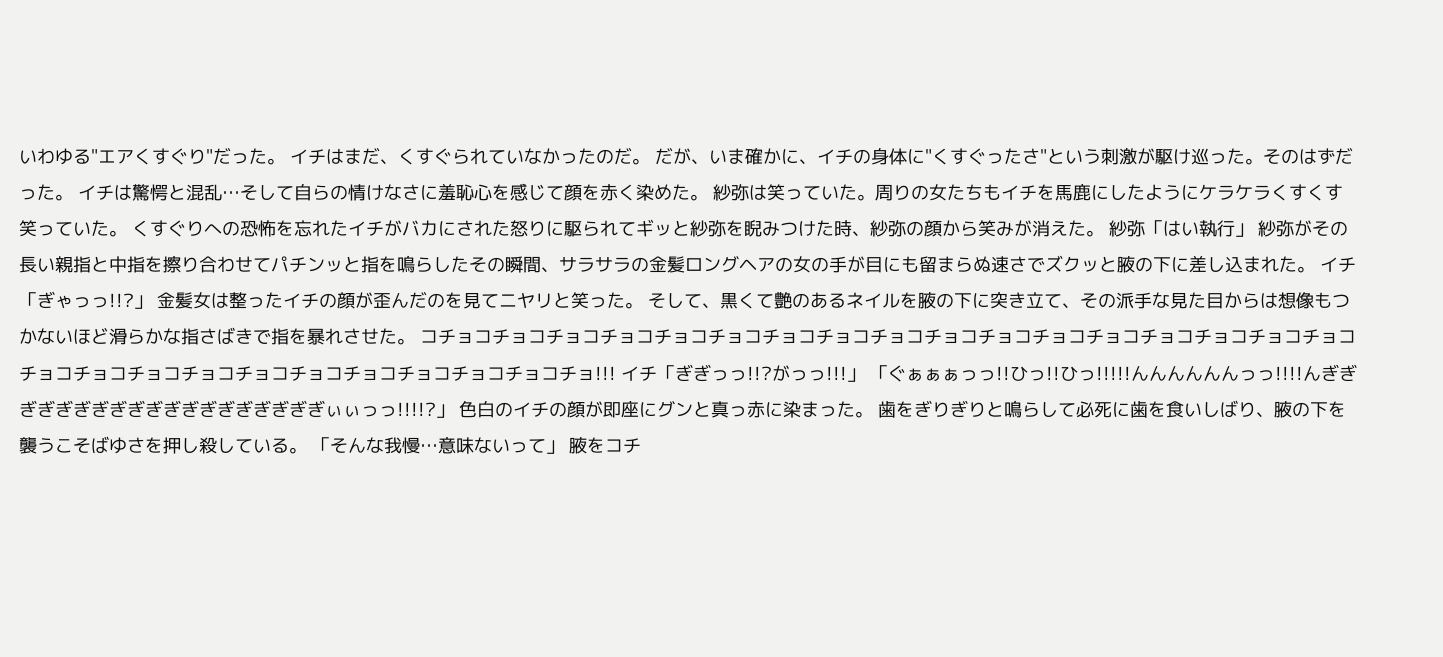いわゆる"エアくすぐり"だった。 イチはまだ、くすぐられていなかったのだ。 だが、いま確かに、イチの身体に"くすぐったさ"という刺激が駆け巡った。そのはずだった。 イチは驚愕と混乱…そして自らの情けなさに羞恥心を感じて顔を赤く染めた。 紗弥は笑っていた。周りの女たちもイチを馬鹿にしたようにケラケラくすくす笑っていた。 くすぐりへの恐怖を忘れたイチがバカにされた怒りに駆られてギッと紗弥を睨みつけた時、紗弥の顔から笑みが消えた。 紗弥「はい執行」 紗弥がその長い親指と中指を擦り合わせてパチンッと指を鳴らしたその瞬間、サラサラの金髪ロングヘアの女の手が目にも留まらぬ速さでズクッと腋の下に差し込まれた。 イチ「ぎゃっっ!!?」 金髪女は整ったイチの顔が歪んだのを見てニヤリと笑った。 そして、黒くて艶のあるネイルを腋の下に突き立て、その派手な見た目からは想像もつかないほど滑らかな指さばきで指を暴れさせた。 コチョコチョコチョコチョコチョコチョコチョコチョコチョコチョコチョコチョコチョコチョコチョコチョコチョコチョコチョコチョコチョコチョコチョコチョコチョコチョコチョコチョ!!! イチ「ぎぎっっ!!?がっっ!!!」 「ぐぁぁぁっっ!!ひっ!!ひっ!!!!!んんんんんんっっ!!!!んぎぎぎぎぎぎぎぎぎぎぎぎぎぎぎぎぎぎぎぃぃっっ!!!!?」 色白のイチの顔が即座にグンと真っ赤に染まった。 歯をぎりぎりと鳴らして必死に歯を食いしばり、腋の下を襲うこそばゆさを押し殺している。 「そんな我慢…意味ないって」 腋をコチ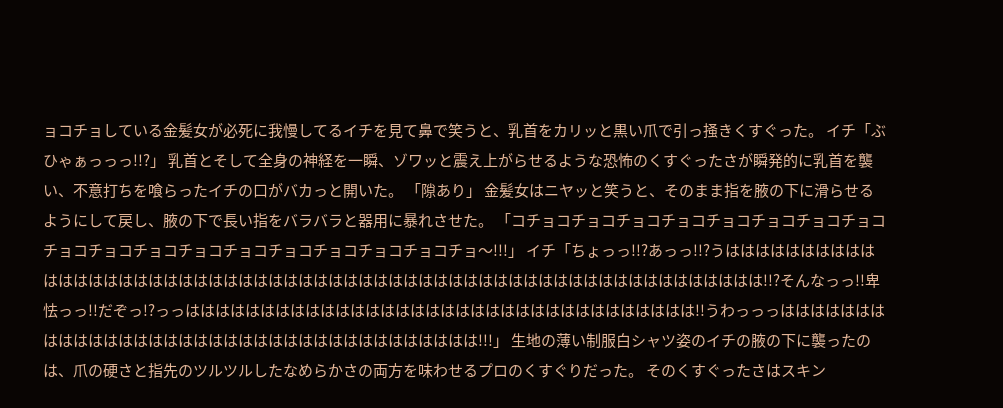ョコチョしている金髪女が必死に我慢してるイチを見て鼻で笑うと、乳首をカリッと黒い爪で引っ掻きくすぐった。 イチ「ぶひゃぁっっっ!!?」 乳首とそして全身の神経を一瞬、ゾワッと震え上がらせるような恐怖のくすぐったさが瞬発的に乳首を襲い、不意打ちを喰らったイチの口がバカっと開いた。 「隙あり」 金髪女はニヤッと笑うと、そのまま指を腋の下に滑らせるようにして戻し、腋の下で長い指をバラバラと器用に暴れさせた。 「コチョコチョコチョコチョコチョコチョコチョコチョコチョコチョコチョコチョコチョコチョコチョコチョコチョコチョ〜!!!」 イチ「ちょっっ!!?あっっ!!?うはははははははははははははははははははははははははははははははははははははははははははははははははははははははははは!!?そんなっっ!!卑怯っっ!!だぞっ!?っっはははははははははははははははははははははははははははははははははは!!うわっっっはははははははははははははははははははははははははははははははははははは!!!」 生地の薄い制服白シャツ姿のイチの腋の下に襲ったのは、爪の硬さと指先のツルツルしたなめらかさの両方を味わせるプロのくすぐりだった。 そのくすぐったさはスキン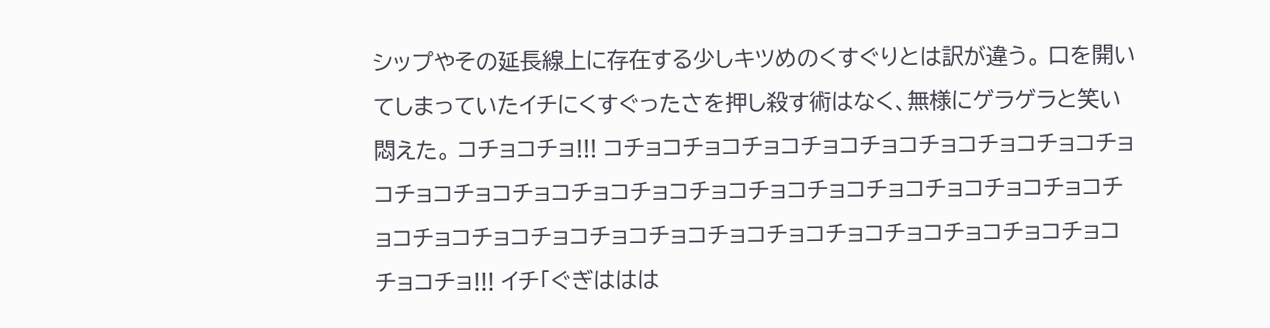シップやその延長線上に存在する少しキツめのくすぐりとは訳が違う。 口を開いてしまっていたイチにくすぐったさを押し殺す術はなく、無様にゲラゲラと笑い悶えた。 コチョコチョ!!! コチョコチョコチョコチョコチョコチョコチョコチョコチョコチョコチョコチョコチョコチョコチョコチョコチョコチョコチョコチョコチョコチョコチョコチョコチョコチョコチョコチョコチョコチョコチョコチョコチョコチョコチョコチョ!!! イチ「ぐぎははは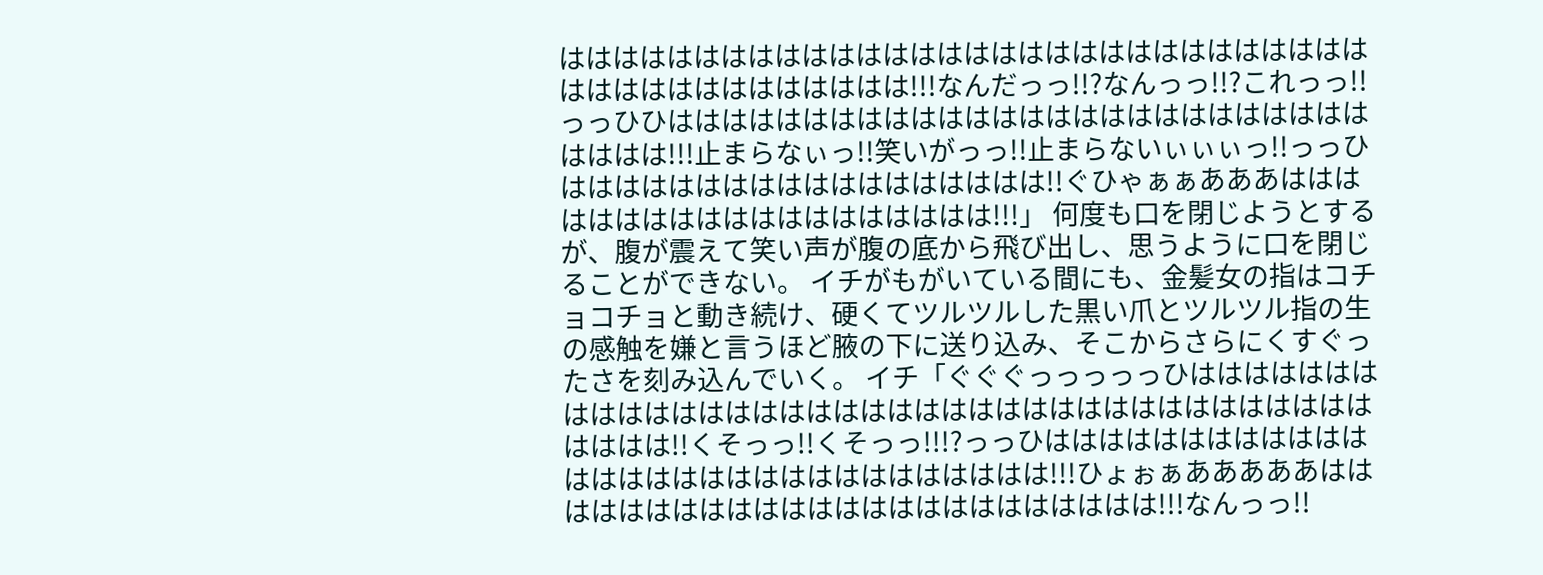ははははははははははははははははははははははははははははははははははははははははははは!!!なんだっっ!!?なんっっ!!?これっっ!!っっひひはははははははははははははははははははははははははははははは!!!止まらなぃっ!!笑いがっっ!!止まらないぃぃぃっ!!っっひはははははははははははははははははは!!ぐひゃぁぁあああははははははははははははははははははは!!!」 何度も口を閉じようとするが、腹が震えて笑い声が腹の底から飛び出し、思うように口を閉じることができない。 イチがもがいている間にも、金髪女の指はコチョコチョと動き続け、硬くてツルツルした黒い爪とツルツル指の生の感触を嫌と言うほど腋の下に送り込み、そこからさらにくすぐったさを刻み込んでいく。 イチ「ぐぐぐっっっっっひははははははははははははははははははははははははははははははははははははははははは!!くそっっ!!くそっっ!!!?っっひはははははははははははははははははははははははははははははは!!!ひょぉぁあああああはははははははははははははははははははははははは!!!なんっっ!!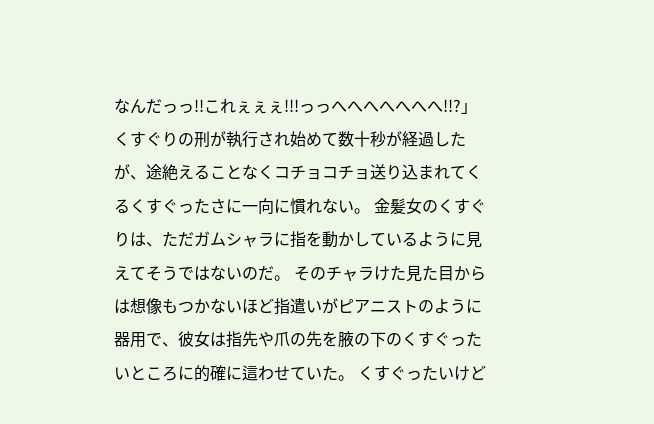なんだっっ!!これぇぇぇ!!!っっへへへへへへへ!!?」 くすぐりの刑が執行され始めて数十秒が経過したが、途絶えることなくコチョコチョ送り込まれてくるくすぐったさに一向に慣れない。 金髪女のくすぐりは、ただガムシャラに指を動かしているように見えてそうではないのだ。 そのチャラけた見た目からは想像もつかないほど指遣いがピアニストのように器用で、彼女は指先や爪の先を腋の下のくすぐったいところに的確に這わせていた。 くすぐったいけど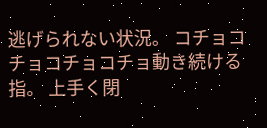逃げられない状況。 コチョコチョコチョコチョ動き続ける指。 上手く閉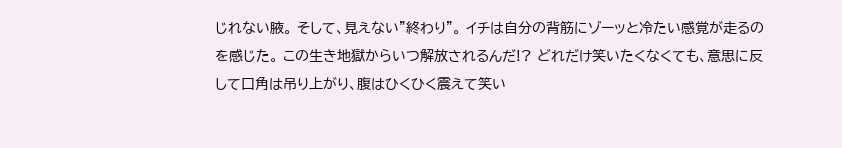じれない腋。 そして、見えない"終わり"。 イチは自分の背筋にゾーッと冷たい感覚が走るのを感じた。 この生き地獄からいつ解放されるんだ!? どれだけ笑いたくなくても、意思に反して口角は吊り上がり、腹はひくひく震えて笑い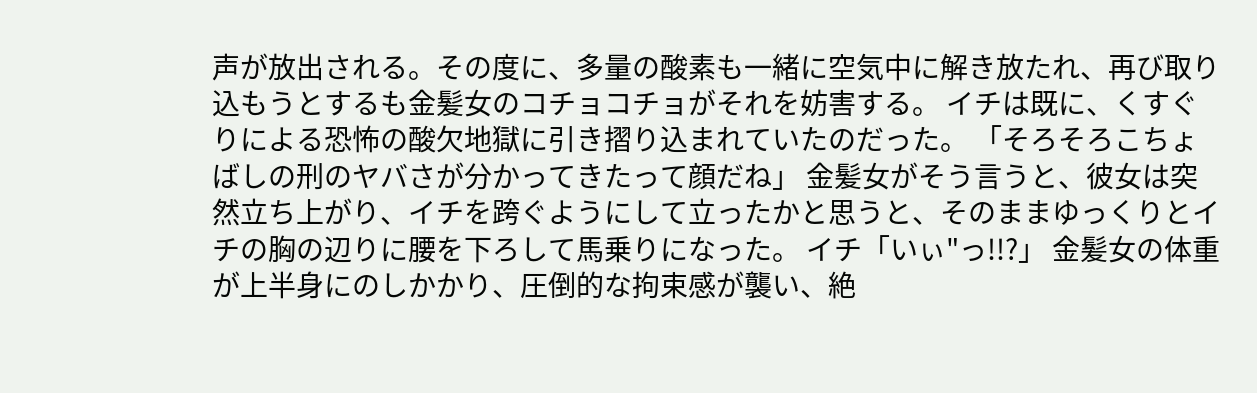声が放出される。その度に、多量の酸素も一緒に空気中に解き放たれ、再び取り込もうとするも金髪女のコチョコチョがそれを妨害する。 イチは既に、くすぐりによる恐怖の酸欠地獄に引き摺り込まれていたのだった。 「そろそろこちょばしの刑のヤバさが分かってきたって顔だね」 金髪女がそう言うと、彼女は突然立ち上がり、イチを跨ぐようにして立ったかと思うと、そのままゆっくりとイチの胸の辺りに腰を下ろして馬乗りになった。 イチ「いぃ"っ!!?」 金髪女の体重が上半身にのしかかり、圧倒的な拘束感が襲い、絶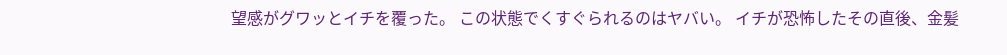望感がグワッとイチを覆った。 この状態でくすぐられるのはヤバい。 イチが恐怖したその直後、金髪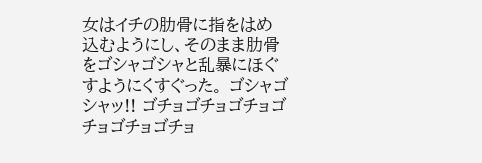女はイチの肋骨に指をはめ込むようにし、そのまま肋骨をゴシャゴシャと乱暴にほぐすようにくすぐった。 ゴシャゴシャッ!! ゴチョゴチョゴチョゴチョゴチョゴチョ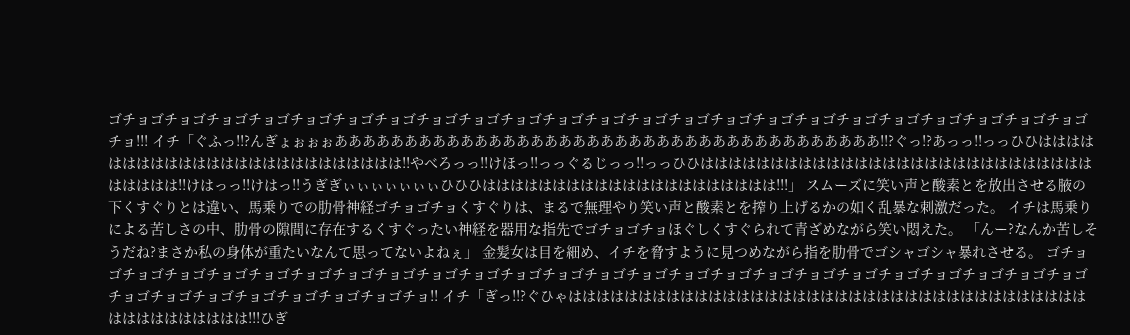ゴチョゴチョゴチョゴチョゴチョゴチョゴチョゴチョゴチョゴチョゴチョゴチョゴチョゴチョゴチョゴチョゴチョゴチョゴチョゴチョゴチョゴチョゴチョゴチョ!!! イチ「ぐふっ!!?んぎょぉぉぉあああああああああああああああああああああああああああああああああああああああ!!?ぐっ!?あっっ!!っっひひははははははははははははははははははははははははは!!やべろっっ!!けほっ!!っっぐるじっっ!!っっひひははははははははははははははははははははははははははははははははは!!けはっっ!!けはっ!!うぎぎぃぃぃぃぃぃぃひひひははははははははははははははははははははは!!!」 スムーズに笑い声と酸素とを放出させる腋の下くすぐりとは違い、馬乗りでの肋骨神経ゴチョゴチョくすぐりは、まるで無理やり笑い声と酸素とを搾り上げるかの如く乱暴な刺激だった。 イチは馬乗りによる苦しさの中、肋骨の隙間に存在するくすぐったい神経を器用な指先でゴチョゴチョほぐしくすぐられて青ざめながら笑い悶えた。 「んー?なんか苦しそうだね?まさか私の身体が重たいなんて思ってないよねぇ」 金髪女は目を細め、イチを脅すように見つめながら指を肋骨でゴシャゴシャ暴れさせる。 ゴチョゴチョゴチョゴチョゴチョゴチョゴチョゴチョゴチョゴチョゴチョゴチョゴチョゴチョゴチョゴチョゴチョゴチョゴチョゴチョゴチョゴチョゴチョゴチョゴチョゴチョゴチョゴチョゴチョゴチョゴチョゴチョ!! イチ「ぎっ!!?ぐひゃははははははははははははははははははははははははははははははははははははははははははははははは!!!ひぎ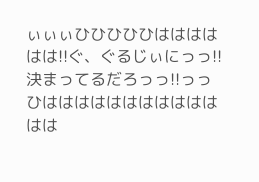ぃぃぃひひひひひはははははは!!ぐ、ぐるじぃにっっ!!決まってるだろっっ!!っっひははははははははははははは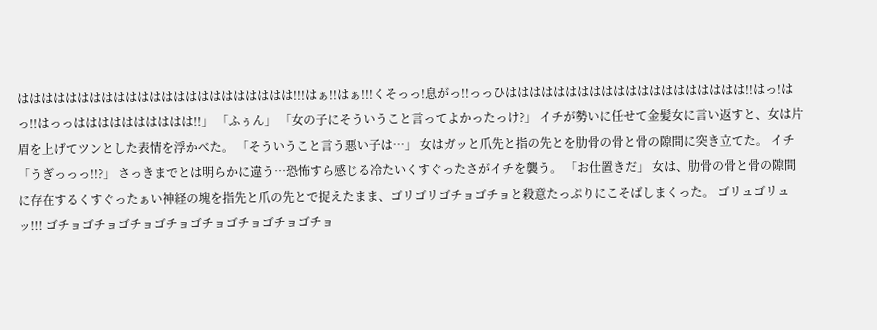ははははははははははははははははははははははは!!!はぁ!!はぁ!!!くそっっ!息がっ!!っっひはははははははははははははははははははは!!はっ!はっ!!はっっはははははははははは!!」 「ふぅん」 「女の子にそういうこと言ってよかったっけ?」 イチが勢いに任せて金髪女に言い返すと、女は片眉を上げてツンとした表情を浮かべた。 「そういうこと言う悪い子は…」 女はガッと爪先と指の先とを肋骨の骨と骨の隙間に突き立てた。 イチ「うぎっっっ!!?」 さっきまでとは明らかに違う…恐怖すら感じる冷たいくすぐったさがイチを襲う。 「お仕置きだ」 女は、肋骨の骨と骨の隙間に存在するくすぐったぁい神経の塊を指先と爪の先とで捉えたまま、ゴリゴリゴチョゴチョと殺意たっぷりにこそばしまくった。 ゴリュゴリュッ!!! ゴチョゴチョゴチョゴチョゴチョゴチョゴチョゴチョ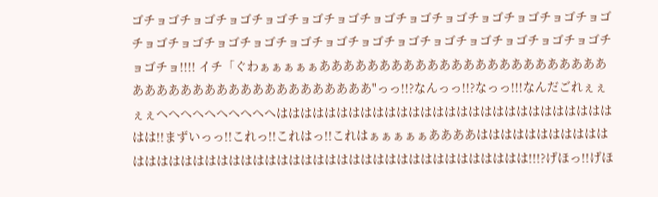ゴチョゴチョゴチョゴチョゴチョゴチョゴチョゴチョゴチョゴチョゴチョゴチョゴチョゴチョゴチョゴチョゴチョゴチョゴチョゴチョゴチョゴチョゴチョゴチョゴチョゴチョゴチョゴチョ!!!! イチ「ぐわぁぁぁぁぁああああああああああああああああああああああああああああああああああああああああああああ"っっ!!?なんっっ!!?なっっ!!!なんだごれぇぇぇぇへへへへへへへへへへはははははははははははははははははははははははははははははは!!まずいっっ!!これっ!!これはっ!!これはぁぁぁぁぁああああはははははははははははははははははははははははははははははははははははははははははははは!!!?げほっ!!げほ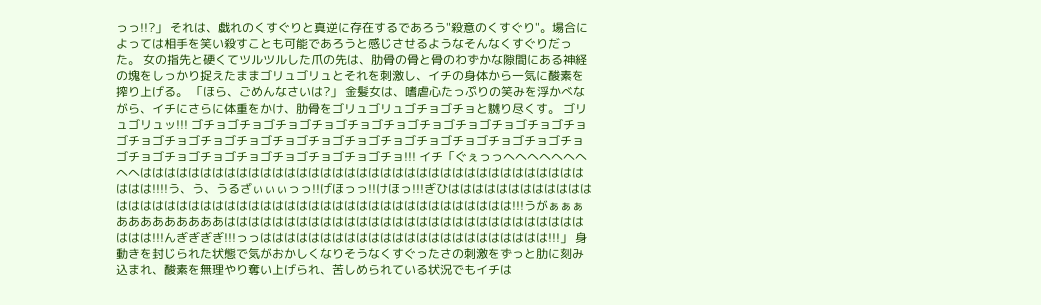っっ!!?」 それは、戯れのくすぐりと真逆に存在するであろう"殺意のくすぐり"。場合によっては相手を笑い殺すことも可能であろうと感じさせるようなそんなくすぐりだった。 女の指先と硬くてツルツルした爪の先は、肋骨の骨と骨のわずかな隙間にある神経の塊をしっかり捉えたままゴリュゴリュとそれを刺激し、イチの身体から一気に酸素を搾り上げる。 「ほら、ごめんなさいは?」 金髪女は、嗜虐心たっぷりの笑みを浮かべながら、イチにさらに体重をかけ、肋骨をゴリュゴリュゴチョゴチョと嬲り尽くす。 ゴリュゴリュッ!!! ゴチョゴチョゴチョゴチョゴチョゴチョゴチョゴチョゴチョゴチョゴチョゴチョゴチョゴチョゴチョゴチョゴチョゴチョゴチョゴチョゴチョゴチョゴチョゴチョゴチョゴチョゴチョゴチョゴチョゴチョゴチョゴチョ!!! イチ「ぐぇっっへへへへへへへへへはははははははははははははははははははははははははははははははははははははははは!!!!う、う、うるざぃぃぃっっ!!げほっっ!!けほっ!!!ぎひははははははははははははははははははははははははははははははははははははははははははははは!!!うがぁぁぁあああああああああははははははははははははははははははははははははははははははははは!!!んぎぎぎぎ!!!っっはははははははははははははははははははははははは!!!」 身動きを封じられた状態で気がおかしくなりそうなくすぐったさの刺激をずっと肋に刻み込まれ、酸素を無理やり奪い上げられ、苦しめられている状況でもイチは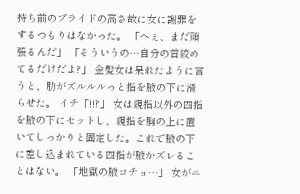持ち前のプライドの高さ故に女に謝罪をするつもりはなかった。 「へぇ、まだ頑張るんだ」 「そういうの…自分の首絞めてるだけだよ?」 金髪女は呆れたように言うと、肋がズルルルっと指を腋の下に滑らせた。 イチ「!!?」 女は親指以外の四指を腋の下にセットし、親指を胸の上に置いてしっかりと固定した。これで腋の下に差し込まれている四指が腋かズレることはない。 「地獄の腋コチョ…」 女がニ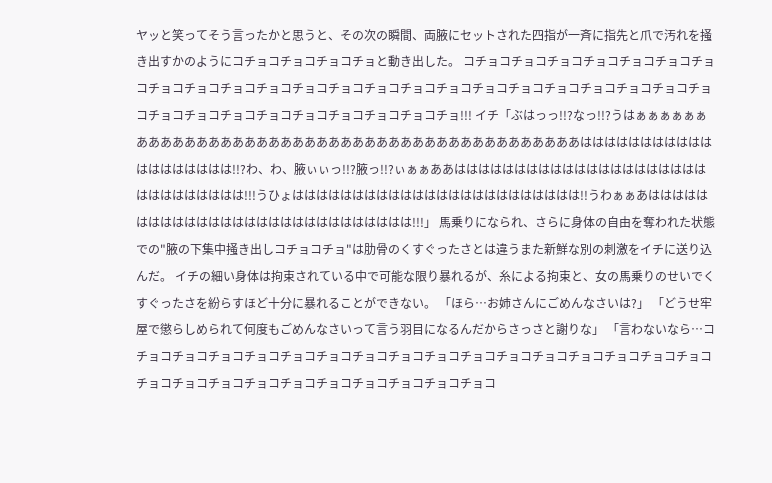ヤッと笑ってそう言ったかと思うと、その次の瞬間、両腋にセットされた四指が一斉に指先と爪で汚れを掻き出すかのようにコチョコチョコチョコチョと動き出した。 コチョコチョコチョコチョコチョコチョコチョコチョコチョコチョコチョコチョコチョコチョコチョコチョコチョコチョコチョコチョコチョコチョコチョコチョコチョコチョコチョコチョコチョコチョコチョコチョ!!! イチ「ぶはっっ!!?なっ!!?うはぁぁぁぁぁぁあああああああああああああああああああああああああああああああああああああははははははははははははははははははは!!?わ、わ、腋ぃぃっ!!?腋っ!!?ぃぁぁああはははははははははははははははははははははははははははははは!!!うひょはははははははははははははははははははははははは!!うわぁぁあはははははははははははははははははははははははははははは!!!」 馬乗りになられ、さらに身体の自由を奪われた状態での"腋の下集中掻き出しコチョコチョ"は肋骨のくすぐったさとは違うまた新鮮な別の刺激をイチに送り込んだ。 イチの細い身体は拘束されている中で可能な限り暴れるが、糸による拘束と、女の馬乗りのせいでくすぐったさを紛らすほど十分に暴れることができない。 「ほら…お姉さんにごめんなさいは?」 「どうせ牢屋で懲らしめられて何度もごめんなさいって言う羽目になるんだからさっさと謝りな」 「言わないなら…コチョコチョコチョコチョコチョコチョコチョコチョコチョコチョコチョコチョコチョコチョコチョコチョコチョコチョコチョコチョコチョコチョコチョコチョコチョコチョコ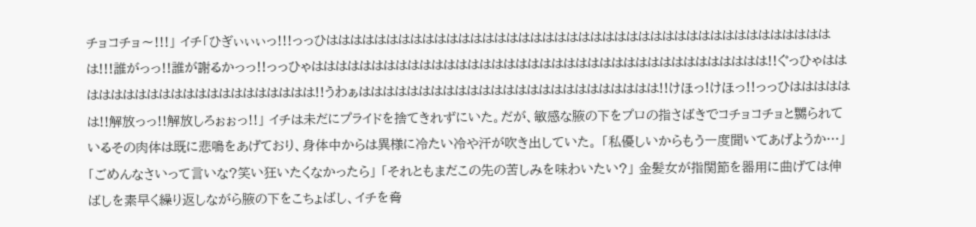チョコチョ〜!!!」 イチ「ひぎぃぃぃっ!!!っっひははははははははははははははははははははははははははははははははははははははははははは!!!誰がっっ!!誰が謝るかっっ!!っっひゃはははははははははははははははははははははははははははははははははははははは!!ぐっひゃははははははははははははははははははははは!!うわぁははははははははははははははははははははははははは!!けほっ!けほっ!!っっひはははははは!!解放っっ!!解放しろぉぉっ!!」 イチは未だにプライドを捨てきれずにいた。だが、敏感な腋の下をプロの指さばきでコチョコチョと嬲られているその肉体は既に悲鳴をあげており、身体中からは異様に冷たい冷や汗が吹き出していた。 「私優しいからもう一度聞いてあげようか…」 「ごめんなさいって言いな?笑い狂いたくなかったら」 「それともまだこの先の苦しみを味わいたい?」 金髪女が指関節を器用に曲げては伸ばしを素早く繰り返しながら腋の下をこちょばし、イチを脅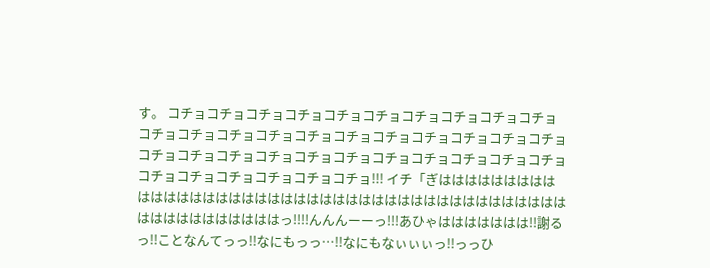す。 コチョコチョコチョコチョコチョコチョコチョコチョコチョコチョコチョコチョコチョコチョコチョコチョコチョコチョコチョコチョコチョコチョコチョコチョコチョコチョコチョコチョコチョコチョコチョコチョコチョコチョコチョコチョコチョコチョ!!! イチ「ぎはははははははははははははははははははははははははははははははははははははははははははははははははははははっ!!!!んんんーーっ!!!あひゃははははははは!!謝るっ!!ことなんてっっ!!なにもっっ…!!なにもなぃぃぃっ!!っっひ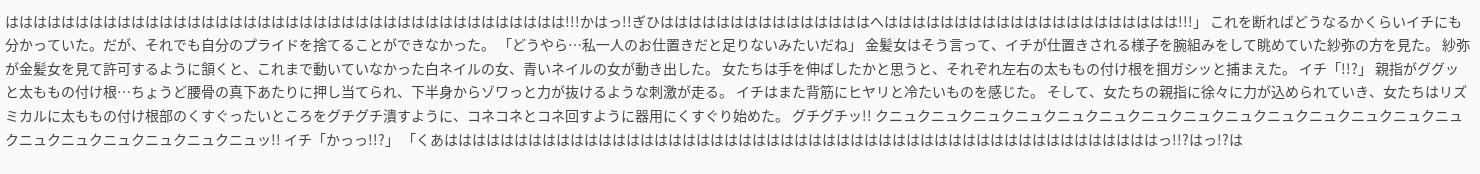はははははははははははははははははははははははははははははははははははははははは!!!かはっ!!ぎひはははははははははははははははへははははははははははははははははははははは!!!」 これを断ればどうなるかくらいイチにも分かっていた。だが、それでも自分のプライドを捨てることができなかった。 「どうやら…私一人のお仕置きだと足りないみたいだね」 金髪女はそう言って、イチが仕置きされる様子を腕組みをして眺めていた紗弥の方を見た。 紗弥が金髪女を見て許可するように頷くと、これまで動いていなかった白ネイルの女、青いネイルの女が動き出した。 女たちは手を伸ばしたかと思うと、それぞれ左右の太ももの付け根を掴ガシッと捕まえた。 イチ「!!?」 親指がググッと太ももの付け根…ちょうど腰骨の真下あたりに押し当てられ、下半身からゾワっと力が抜けるような刺激が走る。 イチはまた背筋にヒヤリと冷たいものを感じた。 そして、女たちの親指に徐々に力が込められていき、女たちはリズミカルに太ももの付け根部のくすぐったいところをグチグチ潰すように、コネコネとコネ回すように器用にくすぐり始めた。 グチグチッ!! クニュクニュクニュクニュクニュクニュクニュクニュクニュクニュクニュクニュクニュクニュクニュクニュクニュクニュクニュクニュッ!! イチ「かっっ!!?」 「くあはははははははははははははははははははははははははははははははははははははははははははははははははははっ!!?はっ!?は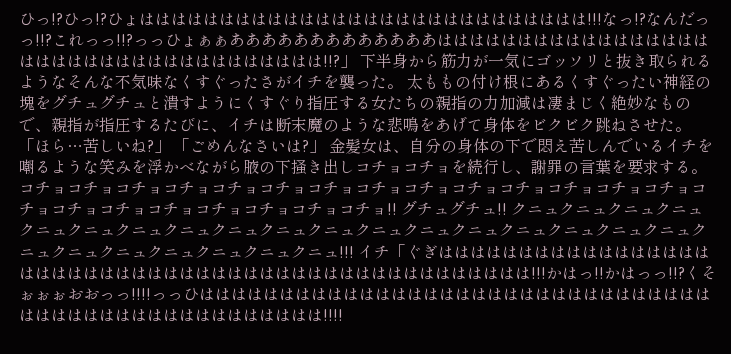ひっ!?ひっ!?ひょはははははははははははははははははははははははははははは!!!なっ!?なんだっっ!!?これっっ!!?っっひょぁぁあああああああああああああはははははははははははははははははははははははははははははははははははは!!?」 下半身から筋力が一気にゴッソリと抜き取られるようなそんな不気味なくすぐったさがイチを襲った。 太ももの付け根にあるくすぐったい神経の塊をグチュグチュと潰すようにくすぐり指圧する女たちの親指の力加減は凄まじく絶妙なもので、親指が指圧するたびに、イチは断末魔のような悲鳴をあげて身体をビクビク跳ねさせた。 「ほら…苦しいね?」 「ごめんなさいは?」 金髪女は、自分の身体の下で悶え苦しんでいるイチを嘲るような笑みを浮かべながら腋の下掻き出しコチョコチョを続行し、謝罪の言葉を要求する。 コチョコチョコチョコチョコチョコチョコチョコチョコチョコチョコチョコチョコチョコチョコチョコチョコチョコチョコチョコチョコチョコチョ!! グチュグチュ!! クニュクニュクニュクニュクニュクニュクニュクニュクニュクニュクニュクニュクニュクニュクニュクニュクニュクニュクニュクニュクニュクニュクニュクニュクニュ!!! イチ「ぐぎははははははははははははははははははははははははははははははははははははははははははははははははは!!!かはっ!!かはっっ!!?くそぉぉぉおおっっ!!!!っっひははははははははははははははははははははははははははははははははははははははははははははははははははは!!!!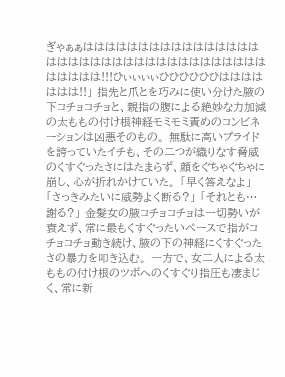ぎゃぁぁははははははははははははははははははははははははははははははははははははははははは!!!ひぃぃぃぃひひひひひひははははははは!!」 指先と爪とを巧みに使い分けた腋の下コチョコチョと、親指の腹による絶妙な力加減の太ももの付け根神経モミモミ責めのコンビネーションは凶悪そのもの。 無駄に高いプライドを誇っていたイチも、その二つが織りなす脅威のくすぐったさにはたまらず、顔をぐちゃぐちゃに崩し、心が折れかけていた。 「早く答えなよ」 「さっきみたいに威勢よく断る?」 「それとも…謝る?」 金髪女の腋コチョコチョは一切勢いが衰えず、常に最もくすぐったいペースで指がコチョコチョ動き続け、腋の下の神経にくすぐったさの暴力を叩き込む。 一方で、女二人による太ももの付け根のツボへのくすぐり指圧も凄まじく、常に新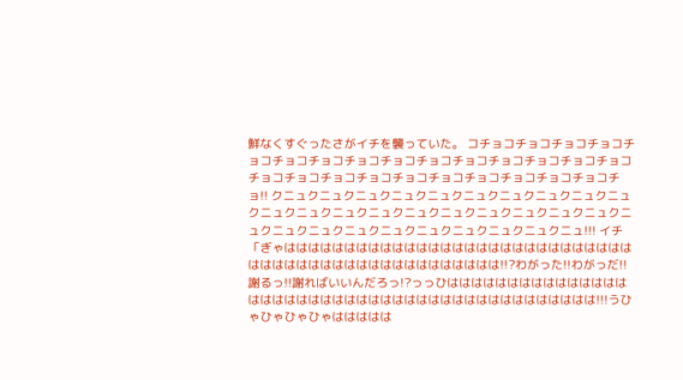鮮なくすぐったさがイチを襲っていた。 コチョコチョコチョコチョコチョコチョコチョコチョコチョコチョコチョコチョコチョコチョコチョコチョコチョコチョコチョコチョコチョコチョコチョコチョコチョコチョ!! クニュクニュクニュクニュクニュクニュクニュクニュクニュクニュクニュクニュクニュクニュクニュクニュクニュクニュクニュクニュクニュクニュクニュクニュクニュクニュクニュクニュクニュクニュ!!! イチ「ぎゃはははははははははははははははははははははははははははははははははははははははははははははははははは!!?わがった!!わがっだ!!謝るっ!!謝ればいいんだろっ!?っっひはははははははははははははははははははははははははははははははははははははははははははは!!!うひゃひゃひゃひゃははははは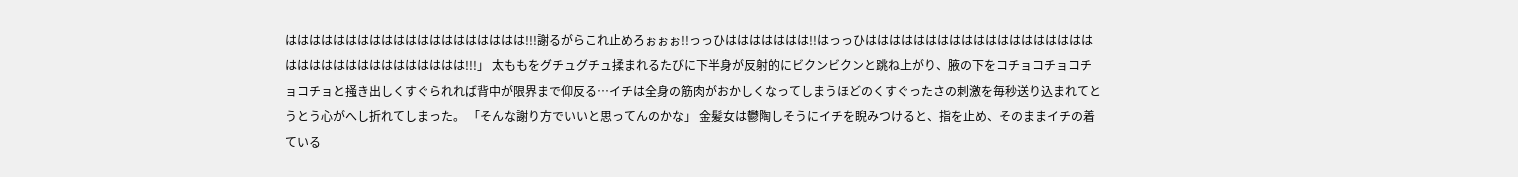はははははははははははははははははははは!!!謝るがらこれ止めろぉぉぉ!!っっひははははははは!!はっっひはははははははははははははははははははははははははははははははははは!!!」 太ももをグチュグチュ揉まれるたびに下半身が反射的にビクンビクンと跳ね上がり、腋の下をコチョコチョコチョコチョと掻き出しくすぐられれば背中が限界まで仰反る…イチは全身の筋肉がおかしくなってしまうほどのくすぐったさの刺激を毎秒送り込まれてとうとう心がへし折れてしまった。 「そんな謝り方でいいと思ってんのかな」 金髪女は鬱陶しそうにイチを睨みつけると、指を止め、そのままイチの着ている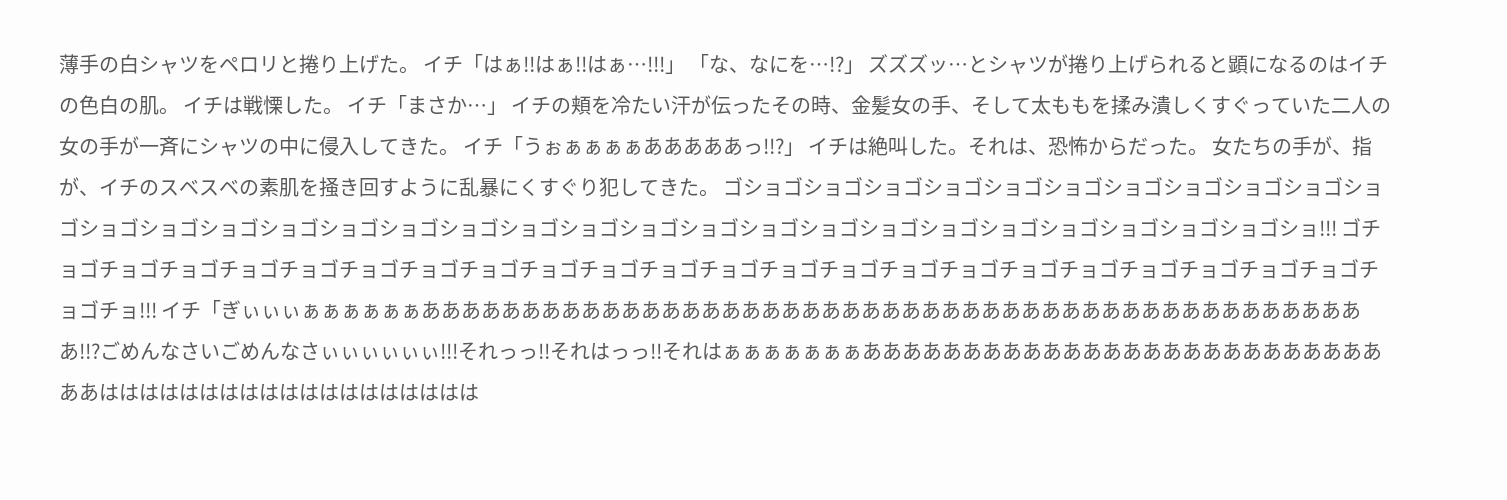薄手の白シャツをペロリと捲り上げた。 イチ「はぁ!!はぁ!!はぁ…!!!」 「な、なにを…!?」 ズズズッ…とシャツが捲り上げられると顕になるのはイチの色白の肌。 イチは戦慄した。 イチ「まさか…」 イチの頬を冷たい汗が伝ったその時、金髪女の手、そして太ももを揉み潰しくすぐっていた二人の女の手が一斉にシャツの中に侵入してきた。 イチ「うぉぁぁぁぁあああああっ!!?」 イチは絶叫した。それは、恐怖からだった。 女たちの手が、指が、イチのスベスベの素肌を掻き回すように乱暴にくすぐり犯してきた。 ゴショゴショゴショゴショゴショゴショゴショゴショゴショゴショゴショゴショゴショゴショゴショゴショゴショゴショゴショゴショゴショゴショゴショゴショゴショゴショゴショゴショゴショゴショゴショゴショ!!! ゴチョゴチョゴチョゴチョゴチョゴチョゴチョゴチョゴチョゴチョゴチョゴチョゴチョゴチョゴチョゴチョゴチョゴチョゴチョゴチョゴチョゴチョゴチョゴチョ!!! イチ「ぎぃぃぃぁぁぁぁぁぁああああああああああああああああああああああああああああああああああああああああああああああああ!!?ごめんなさいごめんなさぃぃぃぃぃぃ!!!それっっ!!それはっっ!!それはぁぁぁぁぁぁぁああああああああああああああああああああああああああああははははははははははははははははははは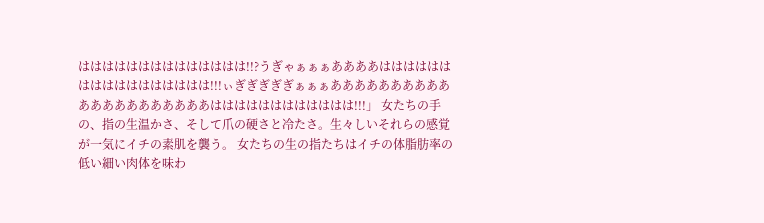はははははははははははははは!!?うぎゃぁぁぁああああははははははははははははははははは!!!ぃぎぎぎぎぎぁぁぁあああああああああああああああああああああはははははははははははは!!!」 女たちの手の、指の生温かさ、そして爪の硬さと冷たさ。生々しいそれらの感覚が一気にイチの素肌を襲う。 女たちの生の指たちはイチの体脂肪率の低い細い肉体を味わ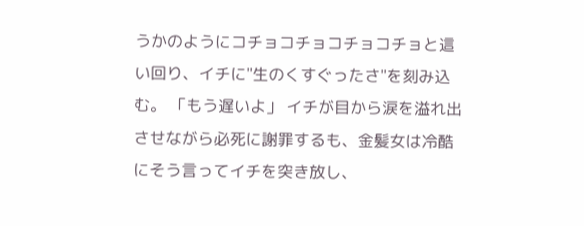うかのようにコチョコチョコチョコチョと這い回り、イチに"生のくすぐったさ"を刻み込む。 「もう遅いよ」 イチが目から涙を溢れ出させながら必死に謝罪するも、金髪女は冷酷にそう言ってイチを突き放し、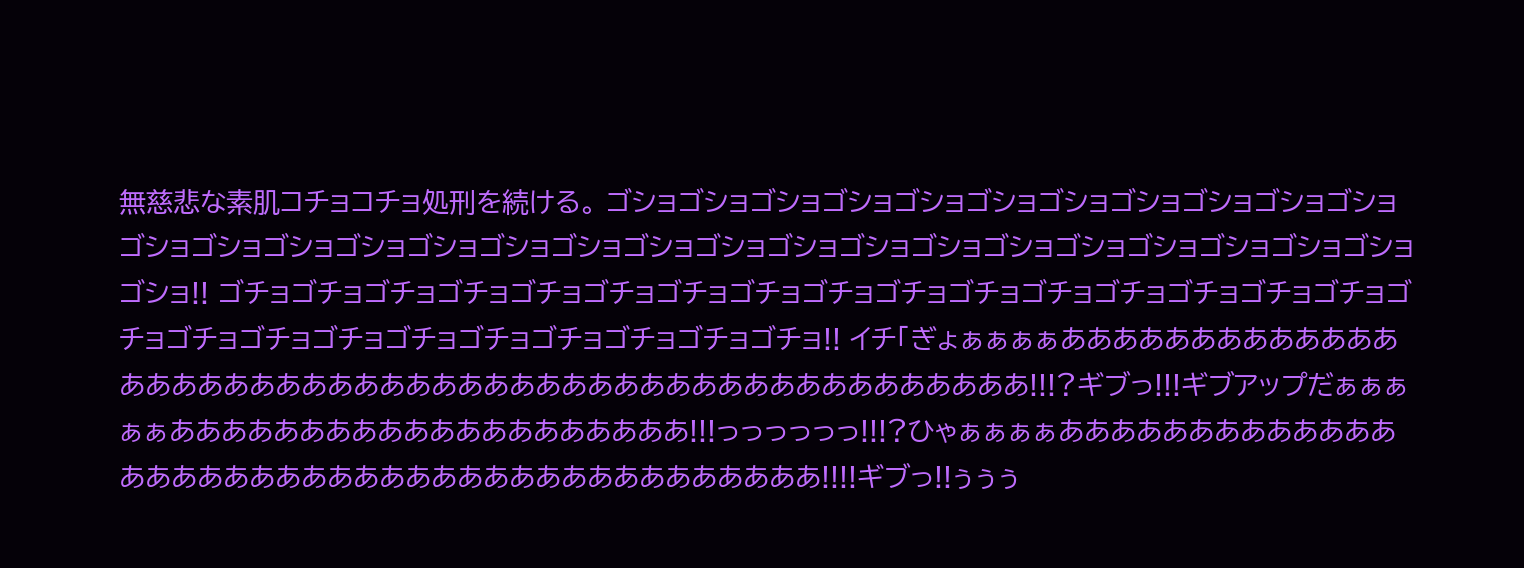無慈悲な素肌コチョコチョ処刑を続ける。 ゴショゴショゴショゴショゴショゴショゴショゴショゴショゴショゴショゴショゴショゴショゴショゴショゴショゴショゴショゴショゴショゴショゴショゴショゴショゴショゴショゴショゴショゴショ!! ゴチョゴチョゴチョゴチョゴチョゴチョゴチョゴチョゴチョゴチョゴチョゴチョゴチョゴチョゴチョゴチョゴチョゴチョゴチョゴチョゴチョゴチョゴチョゴチョゴチョゴチョ!! イチ「ぎょぁぁぁぁああああああああああああああああああああああああああああああああああああああああああああああああ!!!?ギブっ!!!ギブアップだぁぁぁぁぁああああああああああああああああああああ!!!っっっっっっ!!!?ひゃぁぁぁぁああああああああああああああああああああああああああああああああああああああああ!!!!ギブっ!!ぅぅぅ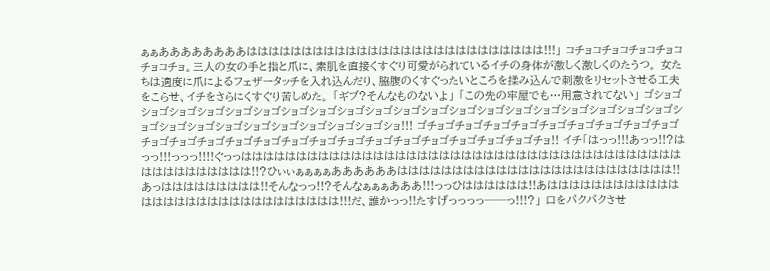ぁぁああああああああははははははははははははははははははははははははははは!!!」 コチョコチョコチョコチョコチョコチョ。三人の女の手と指と爪に、素肌を直接くすぐり可愛がられているイチの身体が激しく激しくのたうつ。 女たちは適度に爪によるフェザータッチを入れ込んだり、脇腹のくすぐったいところを揉み込んで刺激をリセットさせる工夫をこらせ、イチをさらにくすぐり苦しめた。 「ギブ?そんなものないよ」 「この先の牢屋でも…用意されてない」 ゴショゴショゴショゴショゴショゴショゴショゴショゴショゴショゴショゴショゴショゴショゴショゴショゴショゴショゴショゴショゴショゴショゴショゴショゴショゴショゴショゴショゴショゴショ!!! ゴチョゴチョゴチョゴチョゴチョゴチョゴチョゴチョゴチョゴチョゴチョゴチョゴチョゴチョゴチョゴチョゴチョゴチョゴチョゴチョゴチョゴチョゴチョゴチョ!! イチ「はっっ!!!あっっ!!?はっっ!!!っっっ!!!!ぐっっはははははははははははははははははははははははははははははははははははははははははははははははははは!!?ひぃぃぁぁぁぁああああああははははははははははははははははははははははははは!!あっははははははははは!!そんなっっ!!?そんなぁぁぁあああ!!!っっひはははははは!!あはははははははははははははははははははははははははははははは!!!だ、誰かっっ!!たすげっっっっ──っ!!!?」 口をパクパクさせ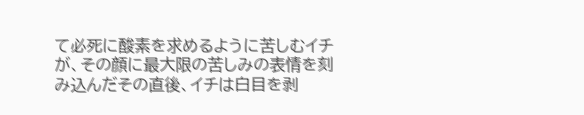て必死に酸素を求めるように苦しむイチが、その顔に最大限の苦しみの表情を刻み込んだその直後、イチは白目を剥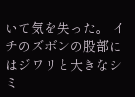いて気を失った。 イチのズボンの股部にはジワリと大きなシミ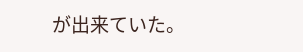が出来ていた。